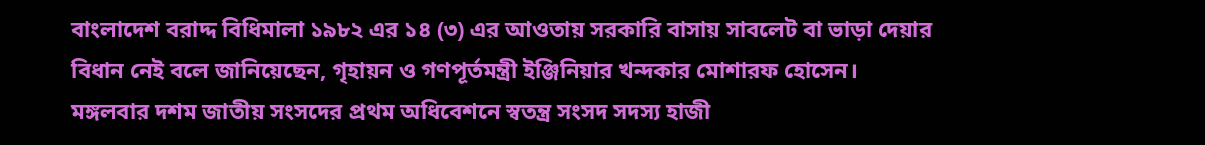বাংলাদেশ বরাদ্দ বিধিমালা ১৯৮২ এর ১৪ (৩) এর আওতায় সরকারি বাসায় সাবলেট বা ভাড়া দেয়ার বিধান নেই বলে জানিয়েছেন, গৃহায়ন ও গণপূর্তমন্ত্রী ইঞ্জিনিয়ার খন্দকার মোশারফ হোসেন।
মঙ্গলবার দশম জাতীয় সংসদের প্রথম অধিবেশনে স্বতন্ত্র সংসদ সদস্য হাজী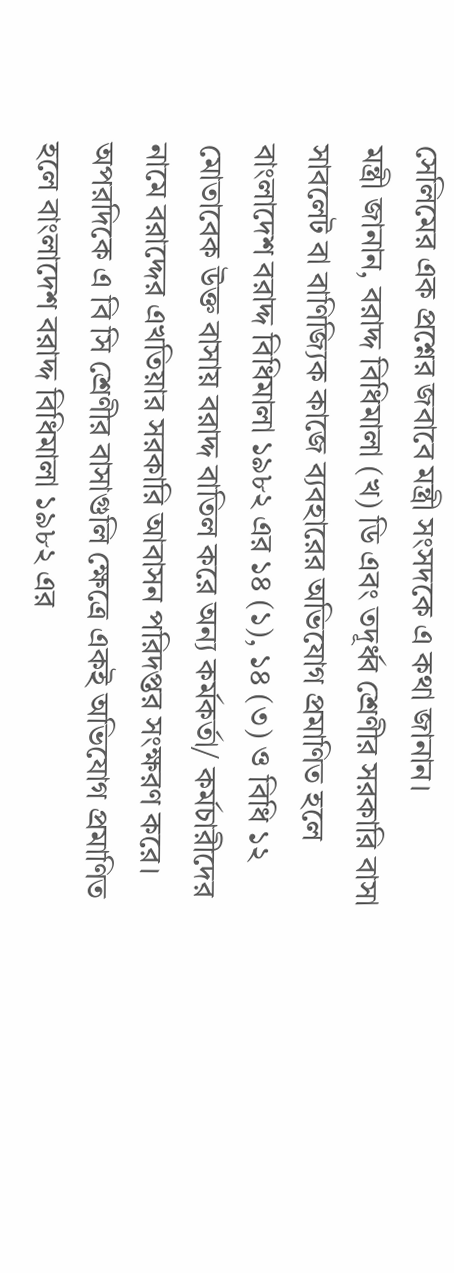সেলিমের এক প্রশ্নের জবাবে মন্ত্রী সংসদকে এ কথা জানান।
মন্ত্রী জানান, বরাদ্দ বিধিমালা (খ) ডি এবং তদূর্ধ্ব শ্রেণীর সরকারি বাসা সাবলেট বা বাণিজ্যিক কাজে ব্যবহারের অভিযোগ প্রমাণিত হলে বাংলাদেশ বরাদ্দ বিধিমালা ১৯৮২ এর ১৪ (১), ১৪ (৩) ও বিধি ১২ মোতাবেক উক্ত বাসায় বরাদ্দ বাতিল করে অন্য কর্মকর্তা/ কর্মচারীদের নামে বরাদ্দের এখতিয়ার সরকারি আবাসন পরিদপ্তর সংক্ষরণ করে।
অপরদিকে এ বি সি শ্রেণীর বাসাগুলি ক্ষেত্রে একই অভিযোগ প্রমাণিত হলে বাংলাদেশ বরাদ্দ বিধিমালা ১৯৮২ এর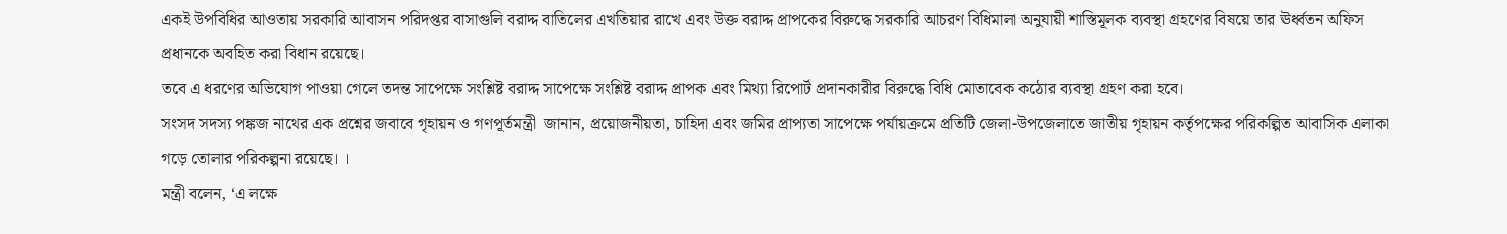একই উপবিধির আওতায় সরকারি আবাসন পরিদপ্তর বাসাগুলি বরাদ্দ বাতিলের এখতিয়ার রাখে এবং উক্ত বরাদ্দ প্রাপকের বিরুদ্ধে সরকারি আচরণ বিধিমালা অনুযায়ী শাস্তিমূলক ব্যবস্থা গ্রহণের বিষয়ে তার ঊর্ধ্বতন অফিস প্রধানকে অবহিত করা বিধান রয়েছে।
তবে এ ধরণের অভিযোগ পাওয়া গেলে তদন্ত সাপেক্ষে সংশ্লিষ্ট বরাদ্দ সাপেক্ষে সংশ্লিষ্ট বরাদ্দ প্রাপক এবং মিথ্যা রিপোর্ট প্রদানকারীর বিরুদ্ধে বিধি মোতাবেক কঠোর ব্যবস্থা গ্রহণ করা হবে।
সংসদ সদস্য পঙ্কজ নাথের এক প্রশ্নের জবাবে গৃহায়ন ও গণপূর্তমন্ত্রী  জানান, প্রয়োজনীয়তা, চাহিদা এবং জমির প্রাপ্যতা সাপেক্ষে পর্যায়ক্রমে প্রতিটি জেলা-উপজেলাতে জাতীয় গৃহায়ন কর্তৃপক্ষের পরিকল্পিত আবাসিক এলাকা গড়ে তোলার পরিকল্পনা রয়েছে। ।
মন্ত্রী বলেন, ‘এ লক্ষে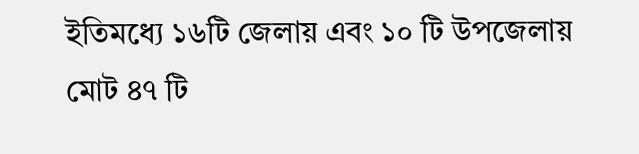ইতিমধ্যে ১৬টি জেলায় এবং ১০ টি উপজেলায় মোট ৪৭ টি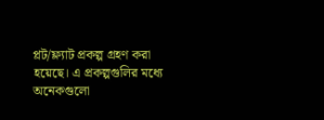প্লট/ফ্ল্যাট প্রকল্প গ্রহণ করা হয়েছে। এ প্রকল্পগুলির মধ্যে অনেকগুলো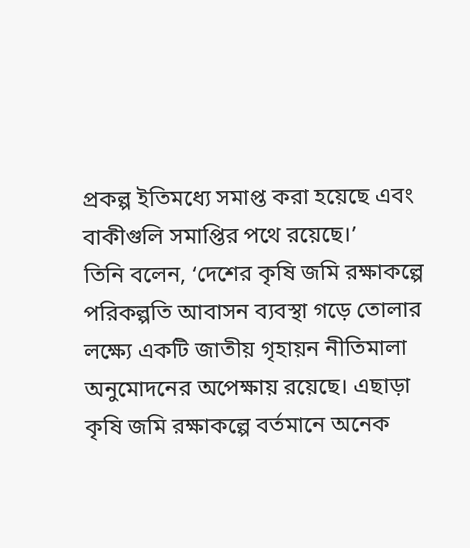প্রকল্প ইতিমধ্যে সমাপ্ত করা হয়েছে এবং বাকীগুলি সমাপ্তির পথে রয়েছে।’
তিনি বলেন, ‘দেশের কৃষি জমি রক্ষাকল্পে পরিকল্পতি আবাসন ব্যবস্থা গড়ে তোলার লক্ষ্যে একটি জাতীয় গৃহায়ন নীতিমালা অনুমোদনের অপেক্ষায় রয়েছে। এছাড়া কৃষি জমি রক্ষাকল্পে বর্তমানে অনেক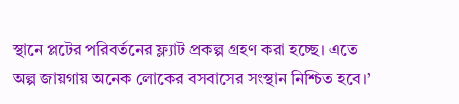স্থানে প্লটের পরিবর্তনের ফ্ল্যাট প্রকল্প গ্রহণ করা হচ্ছে। এতে অল্প জায়গায় অনেক লোকের বসবাসের সংস্থান নিশ্চিত হবে।’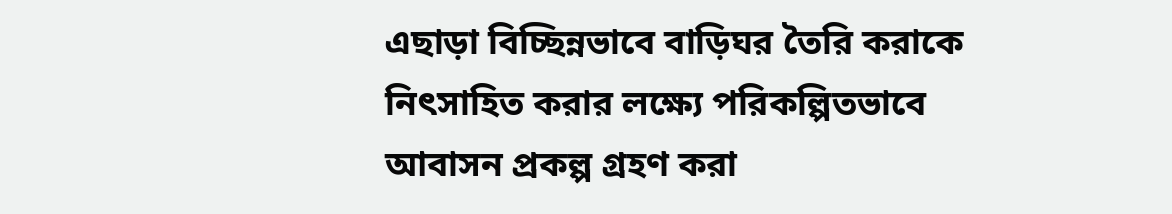এছাড়া বিচ্ছিন্নভাবে বাড়িঘর তৈরি করাকে নিৎসাহিত করার লক্ষ্যে পরিকল্পিতভাবে আবাসন প্রকল্প গ্রহণ করা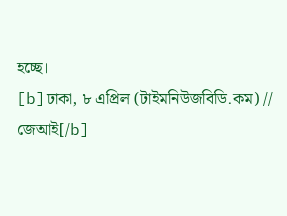হচ্ছে।
[b]ঢাকা, ৮ এপ্রিল (টাইমনিউজবিডি.কম) // জেআই[/b]